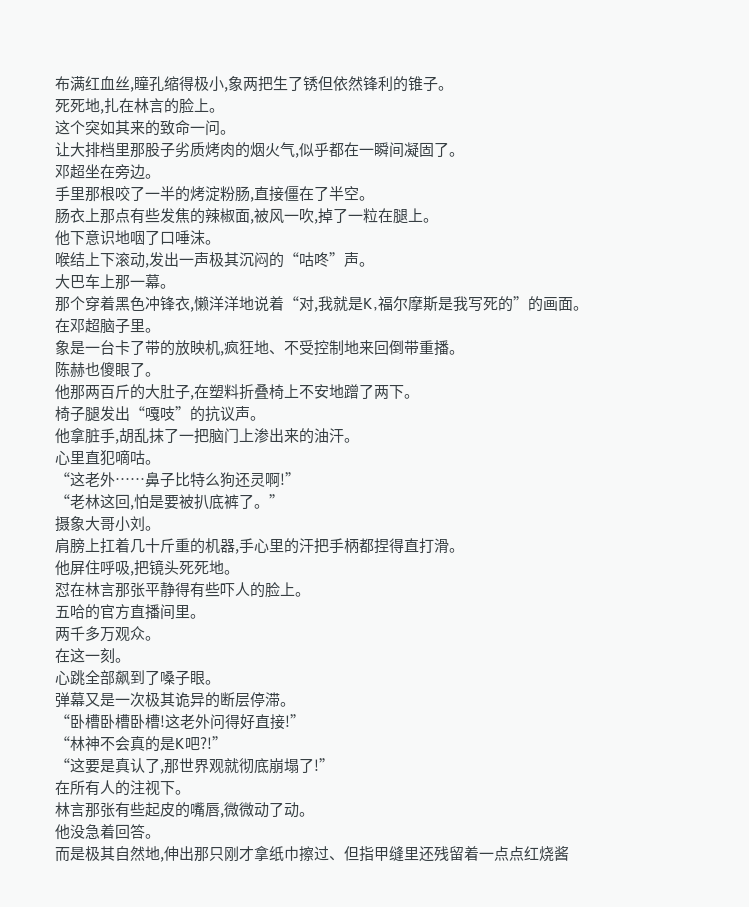布满红血丝,瞳孔缩得极小,象两把生了锈但依然锋利的锥子。
死死地,扎在林言的脸上。
这个突如其来的致命一问。
让大排档里那股子劣质烤肉的烟火气,似乎都在一瞬间凝固了。
邓超坐在旁边。
手里那根咬了一半的烤淀粉肠,直接僵在了半空。
肠衣上那点有些发焦的辣椒面,被风一吹,掉了一粒在腿上。
他下意识地咽了口唾沫。
喉结上下滚动,发出一声极其沉闷的“咕咚”声。
大巴车上那一幕。
那个穿着黑色冲锋衣,懒洋洋地说着“对,我就是K,福尔摩斯是我写死的”的画面。
在邓超脑子里。
象是一台卡了带的放映机,疯狂地、不受控制地来回倒带重播。
陈赫也傻眼了。
他那两百斤的大肚子,在塑料折叠椅上不安地蹭了两下。
椅子腿发出“嘎吱”的抗议声。
他拿脏手,胡乱抹了一把脑门上渗出来的油汗。
心里直犯嘀咕。
“这老外……鼻子比特么狗还灵啊!”
“老林这回,怕是要被扒底裤了。”
摄象大哥小刘。
肩膀上扛着几十斤重的机器,手心里的汗把手柄都捏得直打滑。
他屏住呼吸,把镜头死死地。
怼在林言那张平静得有些吓人的脸上。
五哈的官方直播间里。
两千多万观众。
在这一刻。
心跳全部飙到了嗓子眼。
弹幕又是一次极其诡异的断层停滞。
“卧槽卧槽卧槽!这老外问得好直接!”
“林神不会真的是K吧?!”
“这要是真认了,那世界观就彻底崩塌了!”
在所有人的注视下。
林言那张有些起皮的嘴唇,微微动了动。
他没急着回答。
而是极其自然地,伸出那只刚才拿纸巾擦过、但指甲缝里还残留着一点点红烧酱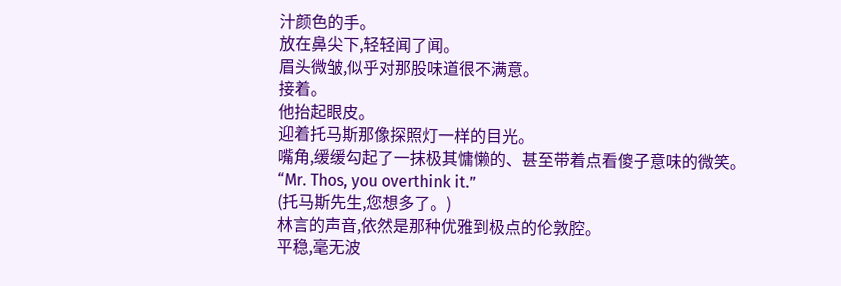汁颜色的手。
放在鼻尖下,轻轻闻了闻。
眉头微皱,似乎对那股味道很不满意。
接着。
他抬起眼皮。
迎着托马斯那像探照灯一样的目光。
嘴角,缓缓勾起了一抹极其慵懒的、甚至带着点看傻子意味的微笑。
“Mr. Thos, you overthink it.”
(托马斯先生,您想多了。)
林言的声音,依然是那种优雅到极点的伦敦腔。
平稳,毫无波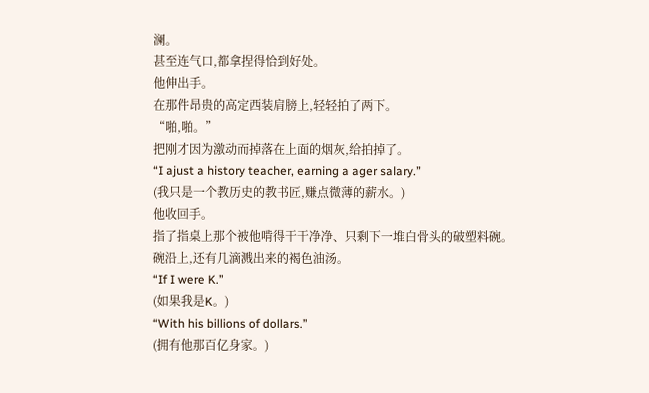澜。
甚至连气口,都拿捏得恰到好处。
他伸出手。
在那件昂贵的高定西装肩膀上,轻轻拍了两下。
“啪,啪。”
把刚才因为激动而掉落在上面的烟灰,给拍掉了。
“I ajust a history teacher, earning a ager salary.”
(我只是一个教历史的教书匠,赚点微薄的薪水。)
他收回手。
指了指桌上那个被他啃得干干净净、只剩下一堆白骨头的破塑料碗。
碗沿上,还有几滴溅出来的褐色油汤。
“If I were K.”
(如果我是K。)
“With his billions of dollars.”
(拥有他那百亿身家。)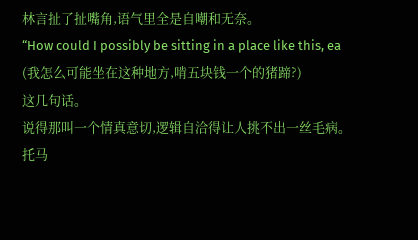林言扯了扯嘴角,语气里全是自嘲和无奈。
“How could I possibly be sitting in a place like this, ea
(我怎么可能坐在这种地方,啃五块钱一个的猪蹄?)
这几句话。
说得那叫一个情真意切,逻辑自洽得让人挑不出一丝毛病。
托马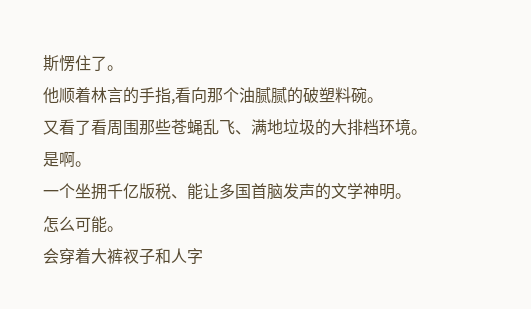斯愣住了。
他顺着林言的手指,看向那个油腻腻的破塑料碗。
又看了看周围那些苍蝇乱飞、满地垃圾的大排档环境。
是啊。
一个坐拥千亿版税、能让多国首脑发声的文学神明。
怎么可能。
会穿着大裤衩子和人字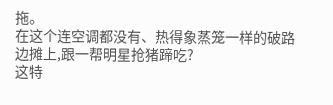拖。
在这个连空调都没有、热得象蒸笼一样的破路边摊上,跟一帮明星抢猪蹄吃?
这特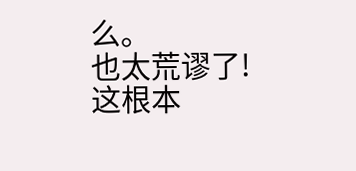么。
也太荒谬了!
这根本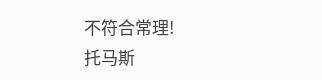不符合常理!
托马斯